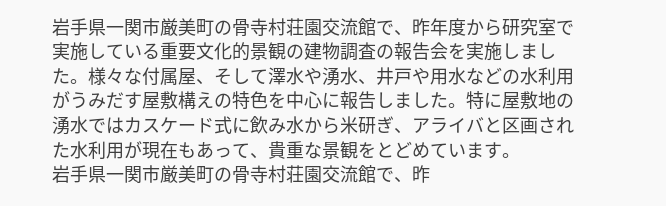岩手県一関市厳美町の骨寺村荘園交流館で、昨年度から研究室で実施している重要文化的景観の建物調査の報告会を実施しました。様々な付属屋、そして澤水や湧水、井戸や用水などの水利用がうみだす屋敷構えの特色を中心に報告しました。特に屋敷地の湧水ではカスケード式に飲み水から米研ぎ、アライバと区画された水利用が現在もあって、貴重な景観をとどめています。
岩手県一関市厳美町の骨寺村荘園交流館で、昨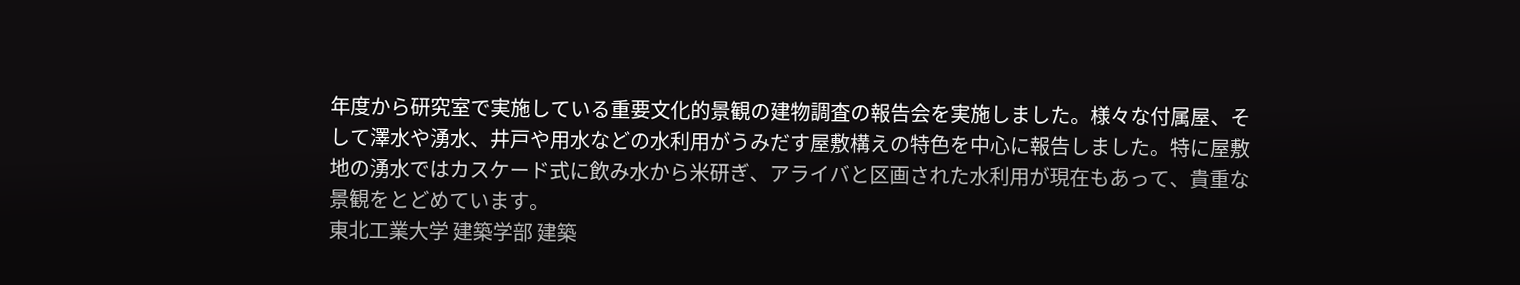年度から研究室で実施している重要文化的景観の建物調査の報告会を実施しました。様々な付属屋、そして澤水や湧水、井戸や用水などの水利用がうみだす屋敷構えの特色を中心に報告しました。特に屋敷地の湧水ではカスケード式に飲み水から米研ぎ、アライバと区画された水利用が現在もあって、貴重な景観をとどめています。
東北工業大学 建築学部 建築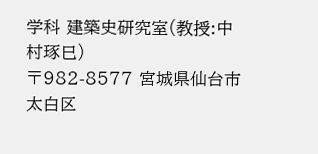学科 建築史研究室(教授:中村琢巳)
〒982-8577 宮城県仙台市太白区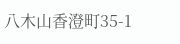八木山香澄町35-1